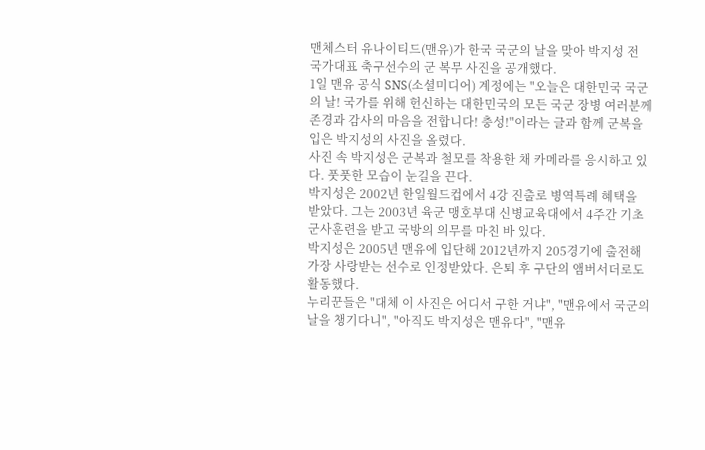맨체스터 유나이티드(맨유)가 한국 국군의 날을 맞아 박지성 전 국가대표 축구선수의 군 복무 사진을 공개했다.
1일 맨유 공식 SNS(소셜미디어) 계정에는 "오늘은 대한민국 국군의 날! 국가를 위해 헌신하는 대한민국의 모든 국군 장병 여러분께 존경과 감사의 마음을 전합니다! 충성!"이라는 글과 함께 군복을 입은 박지성의 사진을 올렸다.
사진 속 박지성은 군복과 철모를 착용한 채 카메라를 응시하고 있다. 풋풋한 모습이 눈길을 끈다.
박지성은 2002년 한일월드컵에서 4강 진출로 병역특례 혜택을 받았다. 그는 2003년 육군 맹호부대 신병교육대에서 4주간 기초 군사훈련을 받고 국방의 의무를 마친 바 있다.
박지성은 2005년 맨유에 입단해 2012년까지 205경기에 출전해 가장 사랑받는 선수로 인정받았다. 은퇴 후 구단의 앰버서더로도 활동했다.
누리꾼들은 "대체 이 사진은 어디서 구한 거냐", "맨유에서 국군의 날을 챙기다니", "아직도 박지성은 맨유다", "맨유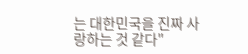는 대한민국을 진짜 사랑하는 것 같다"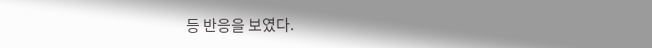등 반응을 보였다.